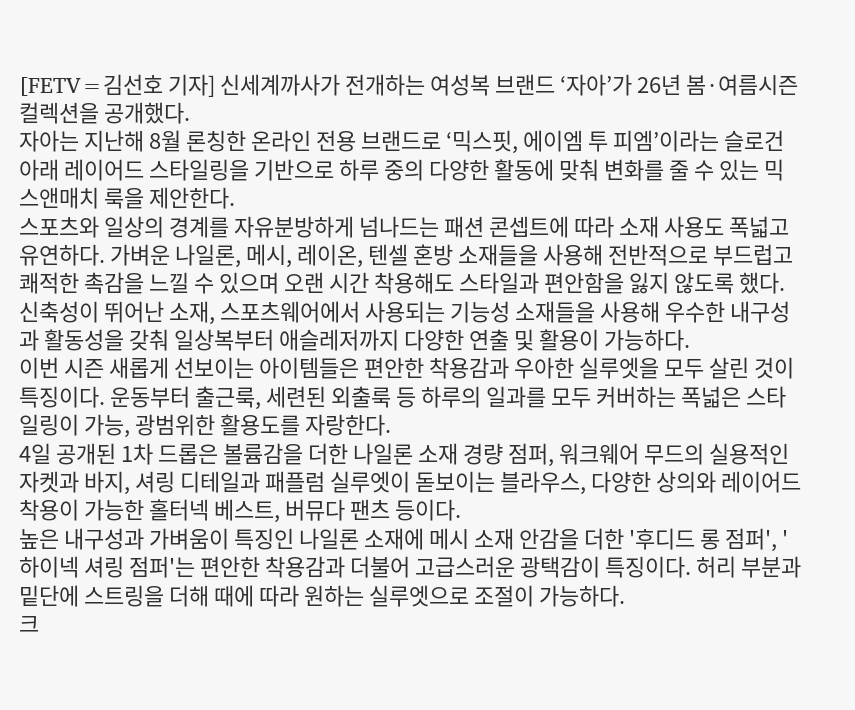[FETV=김선호 기자] 신세계까사가 전개하는 여성복 브랜드 ‘자아’가 26년 봄·여름시즌 컬렉션을 공개했다.
자아는 지난해 8월 론칭한 온라인 전용 브랜드로 ‘믹스핏, 에이엠 투 피엠’이라는 슬로건 아래 레이어드 스타일링을 기반으로 하루 중의 다양한 활동에 맞춰 변화를 줄 수 있는 믹스앤매치 룩을 제안한다.
스포츠와 일상의 경계를 자유분방하게 넘나드는 패션 콘셉트에 따라 소재 사용도 폭넓고 유연하다. 가벼운 나일론, 메시, 레이온, 텐셀 혼방 소재들을 사용해 전반적으로 부드럽고 쾌적한 촉감을 느낄 수 있으며 오랜 시간 착용해도 스타일과 편안함을 잃지 않도록 했다. 신축성이 뛰어난 소재, 스포츠웨어에서 사용되는 기능성 소재들을 사용해 우수한 내구성과 활동성을 갖춰 일상복부터 애슬레저까지 다양한 연출 및 활용이 가능하다.
이번 시즌 새롭게 선보이는 아이템들은 편안한 착용감과 우아한 실루엣을 모두 살린 것이 특징이다. 운동부터 출근룩, 세련된 외출룩 등 하루의 일과를 모두 커버하는 폭넓은 스타일링이 가능, 광범위한 활용도를 자랑한다.
4일 공개된 1차 드롭은 볼륨감을 더한 나일론 소재 경량 점퍼, 워크웨어 무드의 실용적인 자켓과 바지, 셔링 디테일과 패플럼 실루엣이 돋보이는 블라우스, 다양한 상의와 레이어드 착용이 가능한 홀터넥 베스트, 버뮤다 팬츠 등이다.
높은 내구성과 가벼움이 특징인 나일론 소재에 메시 소재 안감을 더한 '후디드 롱 점퍼', '하이넥 셔링 점퍼'는 편안한 착용감과 더불어 고급스러운 광택감이 특징이다. 허리 부분과 밑단에 스트링을 더해 때에 따라 원하는 실루엣으로 조절이 가능하다.
크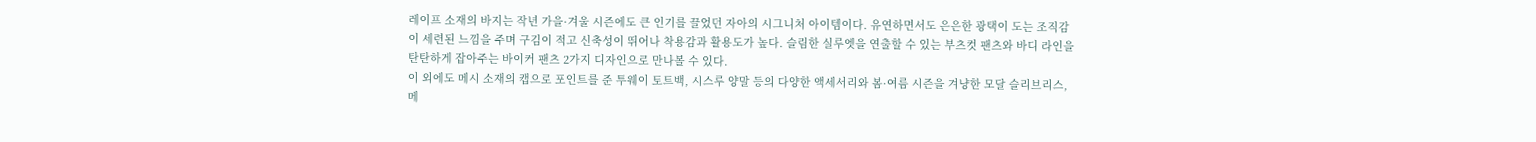레이프 소재의 바지는 작년 가을·겨울 시즌에도 큰 인기를 끌었던 자아의 시그니처 아이템이다. 유연하면서도 은은한 광택이 도는 조직감이 세련된 느낌을 주며 구김이 적고 신축성이 뛰어나 착용감과 활용도가 높다. 슬림한 실루엣을 연출할 수 있는 부츠컷 팬츠와 바디 라인을 탄탄하게 잡아주는 바이커 팬츠 2가지 디자인으로 만나볼 수 있다.
이 외에도 메시 소재의 캡으로 포인트를 준 투웨이 토트백, 시스루 양말 등의 다양한 액세서리와 봄·여름 시즌을 겨냥한 모달 슬리브리스, 메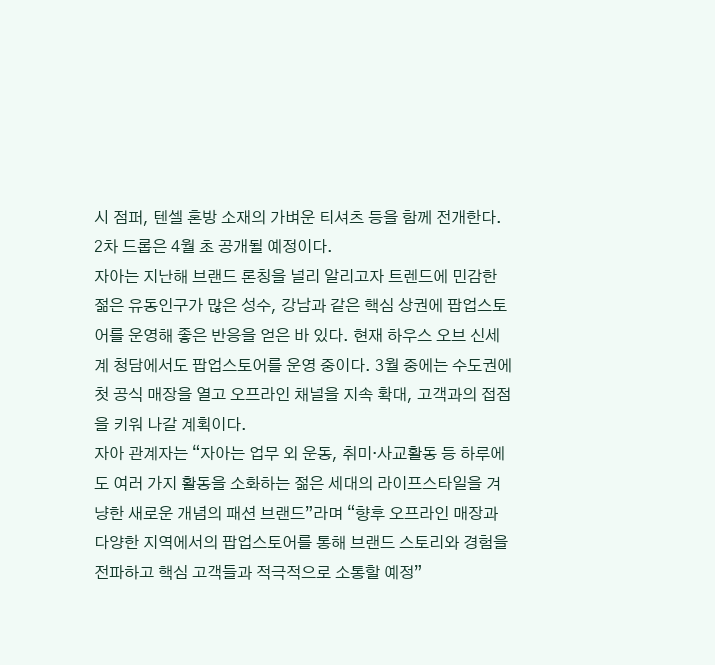시 점퍼, 텐셀 혼방 소재의 가벼운 티셔츠 등을 함께 전개한다. 2차 드롭은 4월 초 공개될 예정이다.
자아는 지난해 브랜드 론칭을 널리 알리고자 트렌드에 민감한 젊은 유동인구가 많은 성수, 강남과 같은 핵심 상권에 팝업스토어를 운영해 좋은 반응을 얻은 바 있다. 현재 하우스 오브 신세계 청담에서도 팝업스토어를 운영 중이다. 3월 중에는 수도권에 첫 공식 매장을 열고 오프라인 채널을 지속 확대, 고객과의 접점을 키워 나갈 계획이다.
자아 관계자는 “자아는 업무 외 운동, 취미·사교활동 등 하루에도 여러 가지 활동을 소화하는 젊은 세대의 라이프스타일을 겨냥한 새로운 개념의 패션 브랜드”라며 “향후 오프라인 매장과 다양한 지역에서의 팝업스토어를 통해 브랜드 스토리와 경험을 전파하고 핵심 고객들과 적극적으로 소통할 예정”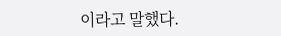이라고 말했다.